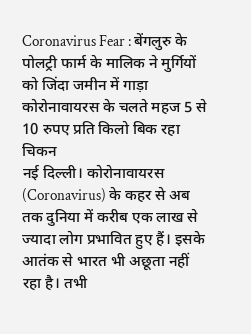Coronavirus Fear : बेंगलुरु के पोलट्री फार्म के मालिक ने मुर्गियों को जिंदा जमीन में गाड़ा कोरोनावायरस के चलते महज 5 से 10 रुपए प्रति किलो बिक रहा चिकन
नई दिल्ली। कोरोनावायरस (Coronavirus) के कहर से अब तक दुनिया में करीब एक लाख से ज्यादा लोग प्रभावित हुए हैं। इसके आतंक से भारत भी अछूता नहीं रहा है। तभी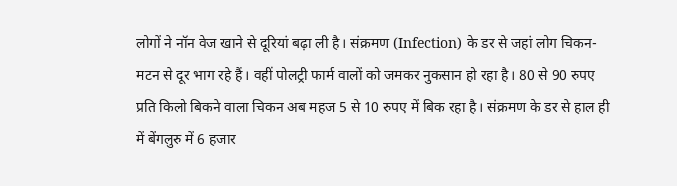लोगों ने नॉन वेज खाने से दूरियां बढ़ा ली है। संक्रमण (Infection) के डर से जहां लोग चिकन-मटन से दूर भाग रहे हैं। वहीं पोलट्री फार्म वालों को जमकर नुकसान हो रहा है। 80 से 90 रुपए प्रति किलो बिकने वाला चिकन अब महज 5 से 10 रुपए में बिक रहा है। संक्रमण के डर से हाल ही में बेंगलुरु में 6 हजार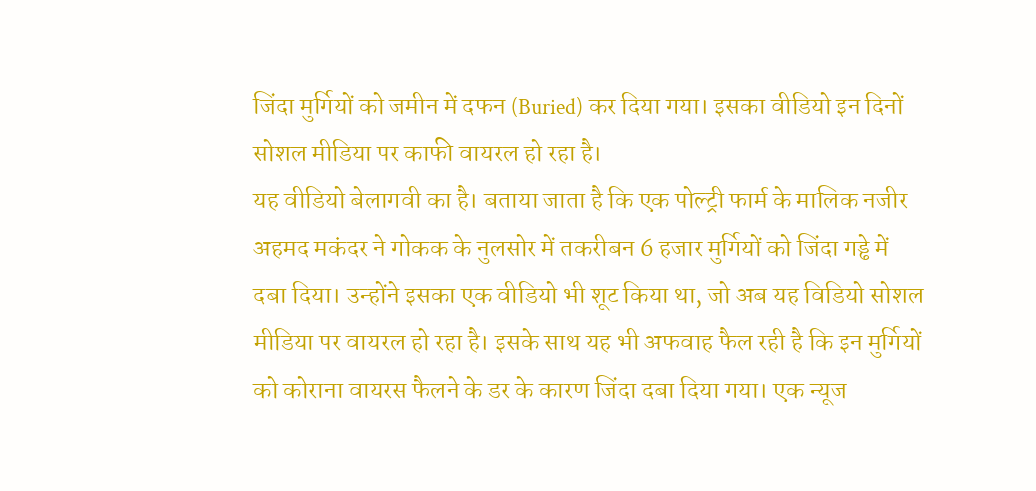जिंदा मुर्गियों को जमीन में दफन (Buried) कर दिया गया। इसका वीडियो इन दिनों सोशल मीडिया पर काफी वायरल हो रहा है।
यह वीडियो बेलागवी का है। बताया जाता है कि एक पोल्ट्री फार्म के मालिक नजीर अहमद मकंदर ने गोकक के नुलसोर में तकरीबन 6 हजार मुर्गियों को जिंदा गड्ढे में दबा दिया। उन्होंने इसका एक वीडियो भी शूट किया था, जो अब यह विडियो सोशल मीडिया पर वायरल हो रहा है। इसके साथ यह भी अफवाह फैल रही है कि इन मुर्गियों को कोराना वायरस फैलने के डर के कारण जिंदा दबा दिया गया। एक न्यूज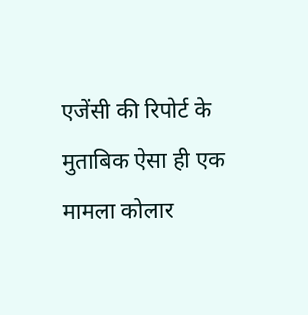एजेंसी की रिपोर्ट के मुताबिक ऐसा ही एक मामला कोलार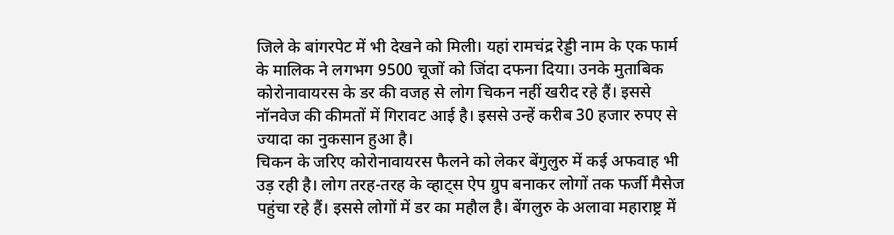जिले के बांगरपेट में भी देखने को मिली। यहां रामचंद्र रेड्डी नाम के एक फार्म के मालिक ने लगभग 9500 चूजों को जिंदा दफना दिया। उनके मुताबिक कोरोनावायरस के डर की वजह से लोग चिकन नहीं खरीद रहे हैं। इससे नॉनवेज की कीमतों में गिरावट आई है। इससे उन्हें करीब 30 हजार रुपए से ज्यादा का नुकसान हुआ है।
चिकन के जरिए कोरोनावायरस फैलने को लेकर बेंगुलुरु में कई अफवाह भी उड़ रही है। लोग तरह-तरह के व्हाट्स ऐप ग्रुप बनाकर लोगों तक फर्जी मैसेज पहुंचा रहे हैं। इससे लोगों में डर का महौल है। बेंगलुरु के अलावा महाराष्ट्र में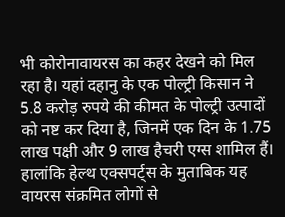भी कोरोनावायरस का कहर देखने को मिल रहा है। यहां दहानु के एक पोल्ट्री किसान ने 5.8 करोड़ रुपये की कीमत के पोल्ट्री उत्पादों को नष्ट कर दिया है, जिनमें एक दिन के 1.75 लाख पक्षी और 9 लाख हैचरी एग्स शामिल हैं। हालांकि हेल्थ एक्सपर्ट्स के मुताबिक यह वायरस संक्रमित लोगों से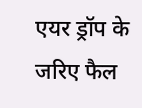एयर ड्रॉप के जरिए फैल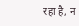रहा है, न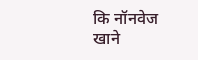कि नॉनवेज खाने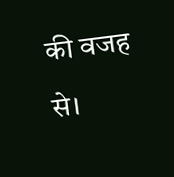की वजह से।